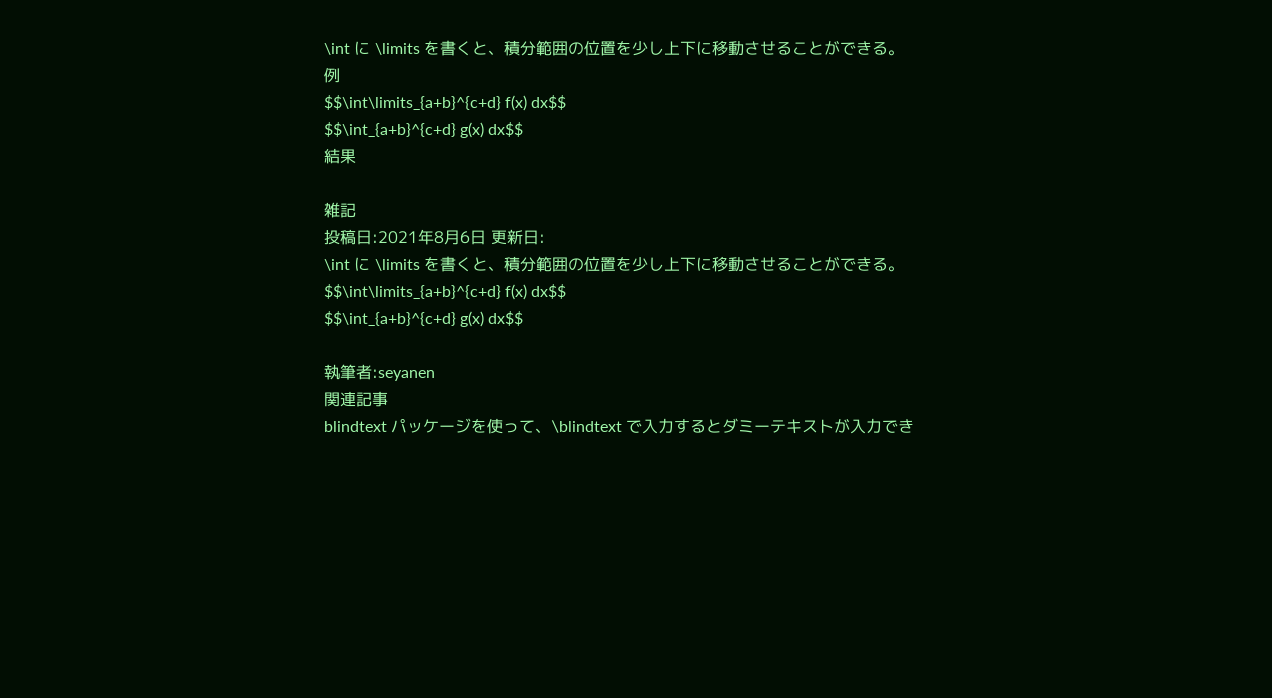\int に \limits を書くと、積分範囲の位置を少し上下に移動させることができる。
例
$$\int\limits_{a+b}^{c+d} f(x) dx$$
$$\int_{a+b}^{c+d} g(x) dx$$
結果

雑記
投稿日:2021年8月6日 更新日:
\int に \limits を書くと、積分範囲の位置を少し上下に移動させることができる。
$$\int\limits_{a+b}^{c+d} f(x) dx$$
$$\int_{a+b}^{c+d} g(x) dx$$

執筆者:seyanen
関連記事
blindtext パッケージを使って、\blindtext で入力するとダミーテキストが入力でき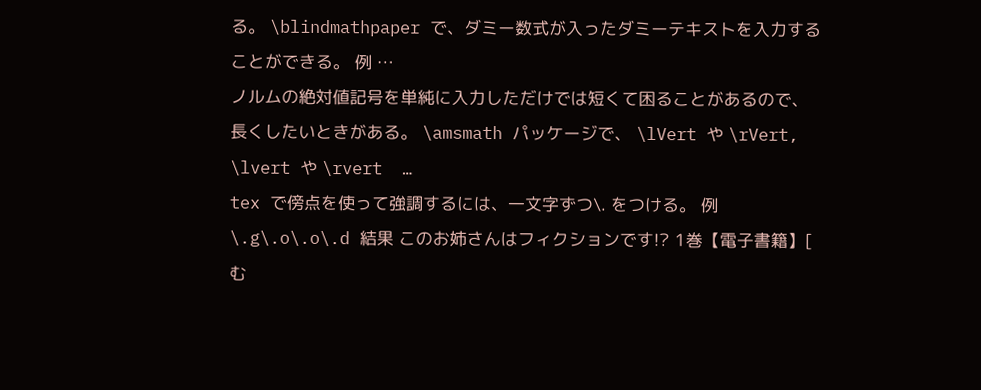る。 \blindmathpaper で、ダミー数式が入ったダミーテキストを入力することができる。 例 …
ノルムの絶対値記号を単純に入力しただけでは短くて困ることがあるので、長くしたいときがある。 \amsmath パッケージで、 \lVert や \rVert, \lvert や \rvert  …
tex で傍点を使って強調するには、一文字ずつ\. をつける。 例 \.g\.o\.o\.d 結果 このお姉さんはフィクションです!? 1巻【電子書籍】[ む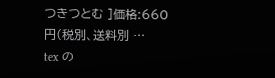つきつとむ ]価格:660円(税別、送料別 …
tex の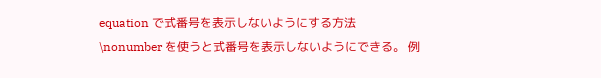equation で式番号を表示しないようにする方法
\nonumber を使うと式番号を表示しないようにできる。 例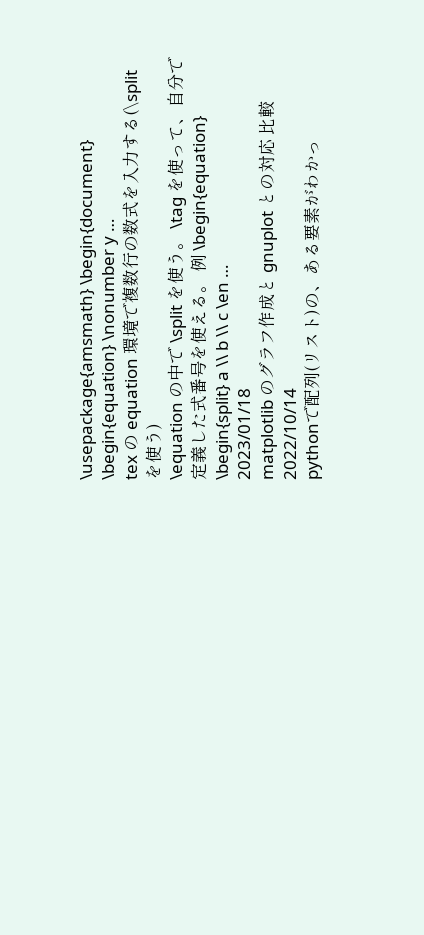\usepackage{amsmath} \begin{document} \begin{equation} \nonumber y …
tex の equation 環境で複数行の数式を入力する(\split を使う)
\equation の中で \split を使う。 \tag を使って、自分で定義した式番号を使える。 例 \begin{equation} \begin{split} a \\ b \\ c \en …
2023/01/18
matplotlib のグラフ作成と gnuplot との対応 比較
2022/10/14
pythonで配列(リスト)の、ある要素がわかっ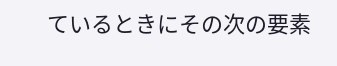ているときにその次の要素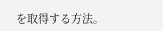を取得する方法。